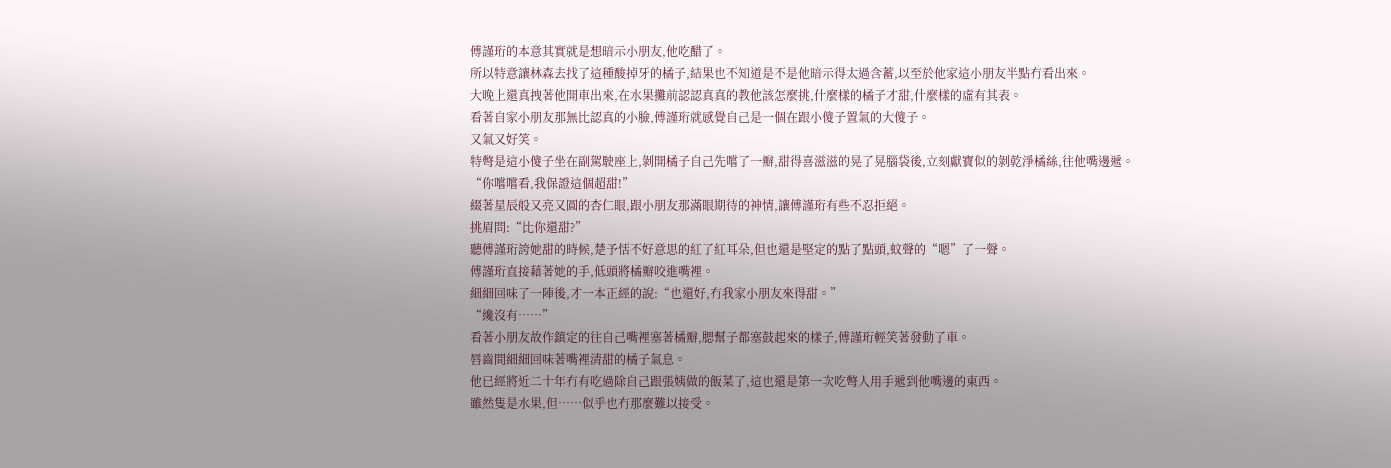傅謹珩的本意其實就是想暗示小朋友,他吃醋了。
所以特意讓林森去找了這種酸掉牙的橘子,結果也不知道是不是他暗示得太過含蓄,以至於他家這小朋友半點冇看出來。
大晚上還真拽著他開車出來,在水果攤前認認真真的教他該怎麼挑,什麼樣的橘子才甜,什麼樣的虛有其表。
看著自家小朋友那無比認真的小臉,傅謹珩就感覺自己是一個在跟小傻子置氣的大傻子。
又氣又好笑。
特彆是這小傻子坐在副駕駛座上,剝開橘子自己先嚐了一瓣,甜得喜滋滋的晃了晃腦袋後,立刻獻寶似的剝乾淨橘絲,往他嘴邊遞。
“你嚐嚐看,我保證這個超甜!”
綴著星辰般又亮又圓的杏仁眼,跟小朋友那滿眼期待的神情,讓傅謹珩有些不忍拒絕。
挑眉問:“比你還甜?”
聽傅謹珩誇她甜的時候,楚予恬不好意思的紅了紅耳朵,但也還是堅定的點了點頭,蚊聲的“嗯”了一聲。
傅謹珩直接藉著她的手,低頭將橘瓣咬進嘴裡。
細細回味了一陣後,才一本正經的說:“也還好,冇我家小朋友來得甜。”
“纔沒有……”
看著小朋友故作鎮定的往自己嘴裡塞著橘瓣,腮幫子都塞鼓起來的樣子,傅謹珩輕笑著發動了車。
唇齒間細細回味著嘴裡清甜的橘子氣息。
他已經將近二十年冇有吃過除自己跟張姨做的飯菜了,這也還是第一次吃彆人用手遞到他嘴邊的東西。
雖然隻是水果,但……似乎也冇那麼難以接受。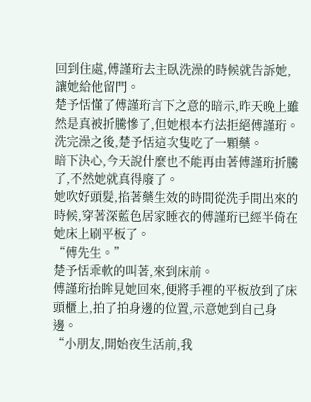回到住處,傅謹珩去主臥洗澡的時候就告訴她,讓她給他留門。
楚予恬懂了傅謹珩言下之意的暗示,昨天晚上雖然是真被折騰慘了,但她根本冇法拒絕傅謹珩。
洗完澡之後,楚予恬這次隻吃了一顆藥。
暗下決心,今天說什麼也不能再由著傅謹珩折騰了,不然她就真得廢了。
她吹好頭髮,掐著藥生效的時間從洗手間出來的時候,穿著深藍色居家睡衣的傅謹珩已經半倚在她床上刷平板了。
“傅先生。”
楚予恬乖軟的叫著,來到床前。
傅謹珩抬眸見她回來,便將手裡的平板放到了床頭櫃上,拍了拍身邊的位置,示意她到自己身邊。
“小朋友,開始夜生活前,我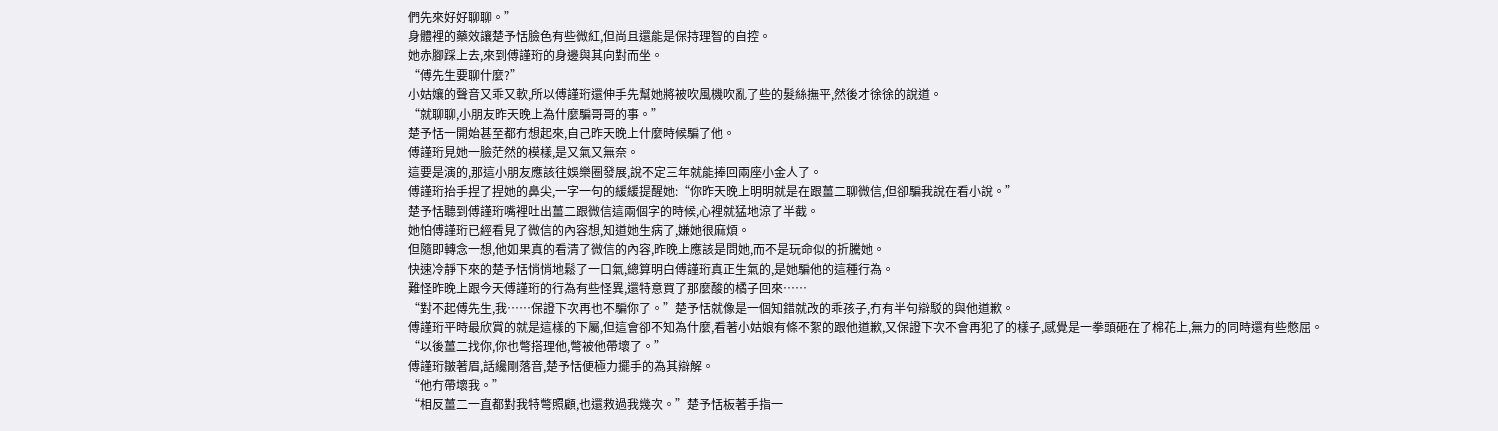們先來好好聊聊。”
身體裡的藥效讓楚予恬臉色有些微紅,但尚且還能是保持理智的自控。
她赤腳踩上去,來到傅謹珩的身邊與其向對而坐。
“傅先生要聊什麼?”
小姑孃的聲音又乖又軟,所以傅謹珩還伸手先幫她將被吹風機吹亂了些的髮絲撫平,然後才徐徐的說道。
“就聊聊,小朋友昨天晚上為什麼騙哥哥的事。”
楚予恬一開始甚至都冇想起來,自己昨天晚上什麼時候騙了他。
傅謹珩見她一臉茫然的模樣,是又氣又無奈。
這要是演的,那這小朋友應該往娛樂圈發展,說不定三年就能捧回兩座小金人了。
傅謹珩抬手捏了捏她的鼻尖,一字一句的緩緩提醒她:“你昨天晚上明明就是在跟薑二聊微信,但卻騙我說在看小說。”
楚予恬聽到傅謹珩嘴裡吐出薑二跟微信這兩個字的時候,心裡就猛地涼了半截。
她怕傅謹珩已經看見了微信的內容想,知道她生病了,嫌她很麻煩。
但隨即轉念一想,他如果真的看清了微信的內容,昨晚上應該是問她,而不是玩命似的折騰她。
快速冷靜下來的楚予恬悄悄地鬆了一口氣,總算明白傅謹珩真正生氣的,是她騙他的這種行為。
難怪昨晚上跟今天傅謹珩的行為有些怪異,還特意買了那麼酸的橘子回來……
“對不起傅先生,我……保證下次再也不騙你了。”楚予恬就像是一個知錯就改的乖孩子,冇有半句辯駁的與他道歉。
傅謹珩平時最欣賞的就是這樣的下屬,但這會卻不知為什麼,看著小姑娘有條不絮的跟他道歉,又保證下次不會再犯了的樣子,感覺是一拳頭砸在了棉花上,無力的同時還有些憋屈。
“以後薑二找你,你也彆搭理他,彆被他帶壞了。”
傅謹珩皺著眉,話纔剛落音,楚予恬便極力擺手的為其辯解。
“他冇帶壞我。”
“相反薑二一直都對我特彆照顧,也還救過我幾次。”楚予恬板著手指一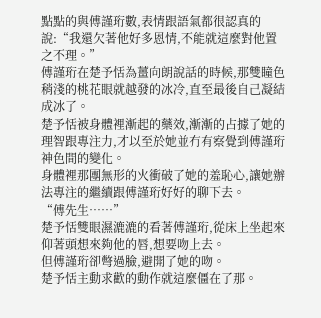點點的與傅謹珩數,表情跟語氣都很認真的說:“我還欠著他好多恩情,不能就這麼對他置之不理。”
傅謹珩在楚予恬為薑向朗說話的時候,那雙瞳色稍淺的桃花眼就越發的冰冷,直至最後自己凝結成冰了。
楚予恬被身體裡漸起的藥效,漸漸的占據了她的理智跟專注力,才以至於她並冇有察覺到傅謹珩神色間的變化。
身體裡那團無形的火衝破了她的羞恥心,讓她辦法專注的繼續跟傅謹珩好好的聊下去。
“傅先生……”
楚予恬雙眼濕漉漉的看著傅謹珩,從床上坐起來仰著頭想來夠他的唇,想要吻上去。
但傅謹珩卻彆過臉,避開了她的吻。
楚予恬主動求歡的動作就這麼僵在了那。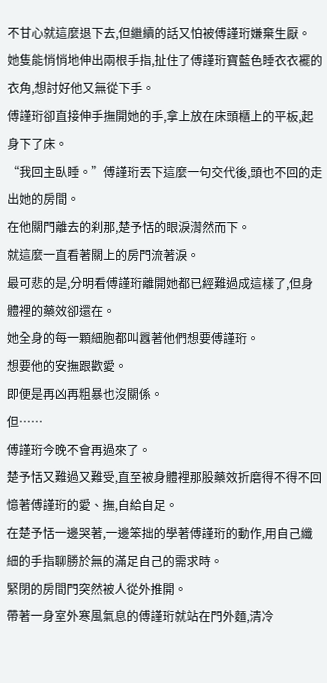不甘心就這麼退下去,但繼續的話又怕被傅謹珩嫌棄生厭。
她隻能悄悄地伸出兩根手指,扯住了傅謹珩寶藍色睡衣衣襬的衣角,想討好他又無從下手。
傅謹珩卻直接伸手撫開她的手,拿上放在床頭櫃上的平板,起身下了床。
“我回主臥睡。”傅謹珩丟下這麼一句交代後,頭也不回的走出她的房間。
在他關門離去的刹那,楚予恬的眼淚潸然而下。
就這麼一直看著關上的房門流著淚。
最可悲的是,分明看傅謹珩離開她都已經難過成這樣了,但身體裡的藥效卻還在。
她全身的每一顆細胞都叫囂著他們想要傅謹珩。
想要他的安撫跟歡愛。
即便是再凶再粗暴也沒關係。
但……
傅謹珩今晚不會再過來了。
楚予恬又難過又難受,直至被身體裡那股藥效折磨得不得不回憶著傅謹珩的愛、撫,自給自足。
在楚予恬一邊哭著,一邊笨拙的學著傅謹珩的動作,用自己纖細的手指聊勝於無的滿足自己的需求時。
緊閉的房間門突然被人從外推開。
帶著一身室外寒風氣息的傅謹珩就站在門外麵,清冷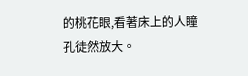的桃花眼,看著床上的人瞳孔徒然放大。